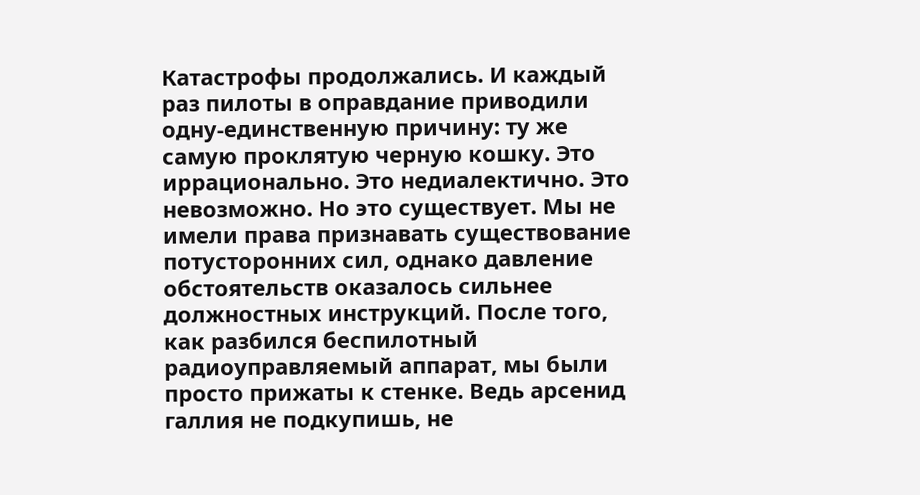Катастрофы продолжались. И каждый раз пилоты в оправдание приводили одну-единственную причину: ту же самую проклятую черную кошку. Это иррационально. Это недиалектично. Это невозможно. Но это существует. Мы не имели права признавать существование потусторонних сил, однако давление обстоятельств оказалось сильнее должностных инструкций. После того, как разбился беспилотный радиоуправляемый аппарат, мы были просто прижаты к стенке. Ведь арсенид галлия не подкупишь, не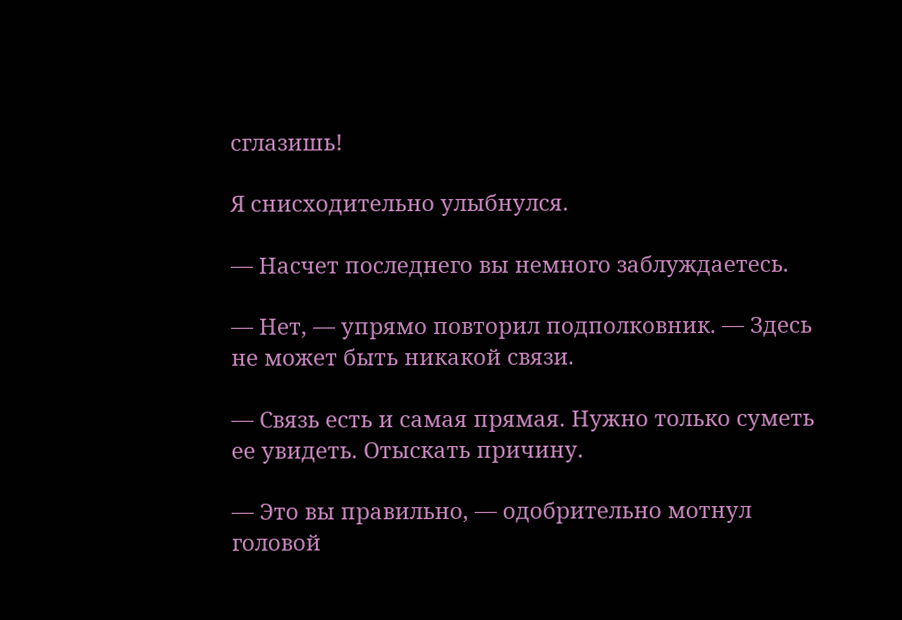сглазишь!

Я снисходительно улыбнулся.

— Насчет последнего вы немного заблуждаетесь.

— Нет, — упрямо повторил подполковник. — Здесь не может быть никакой связи.

— Связь есть и самая прямая. Нужно только суметь ее увидеть. Отыскать причину.

— Это вы правильно, — одобрительно мотнул головой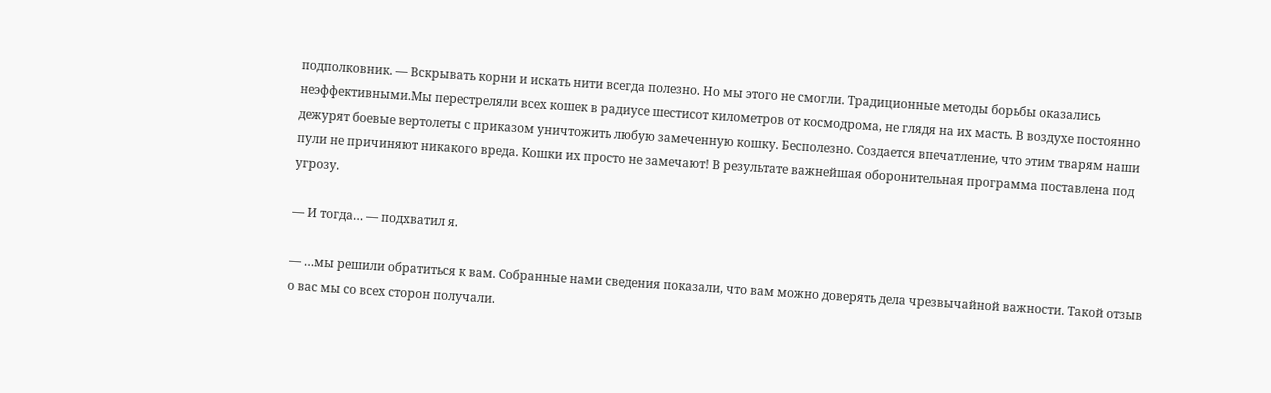подполковник. — Вскрывать корни и искать нити всегда полезно. Но мы этого не смогли. Традиционные методы борьбы оказались неэффективными.Мы перестреляли всех кошек в радиусе шестисот километров от космодрома, не глядя на их масть. В воздухе постоянно дежурят боевые вертолеты с приказом уничтожить любую замеченную кошку. Бесполезно. Создается впечатление, что этим тварям наши пули не причиняют никакого вреда. Кошки их просто не замечают! В результате важнейшая оборонительная программа поставлена под угрозу.

— И тогда… — подхватил я.

— …мы решили обратиться к вам. Собранные нами сведения показали, что вам можно доверять дела чрезвычайной важности. Такой отзыв о вас мы со всех сторон получали.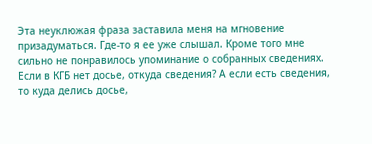Эта неуклюжая фраза заставила меня на мгновение призадуматься. Где-то я ее уже слышал. Кроме того мне сильно не понравилось упоминание о собранных сведениях. Если в КГБ нет досье, откуда сведения? А если есть сведения, то куда делись досье,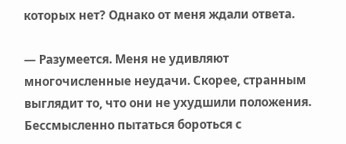которых нет? Однако от меня ждали ответа.

— Разумеется. Меня не удивляют многочисленные неудачи. Скорее, странным выглядит то, что они не ухудшили положения. Бессмысленно пытаться бороться с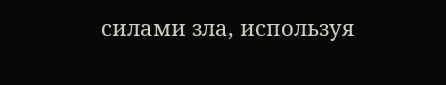силами зла, используя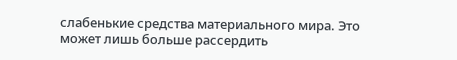слабенькие средства материального мира. Это может лишь больше рассердить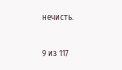нечисть.



9 из 117